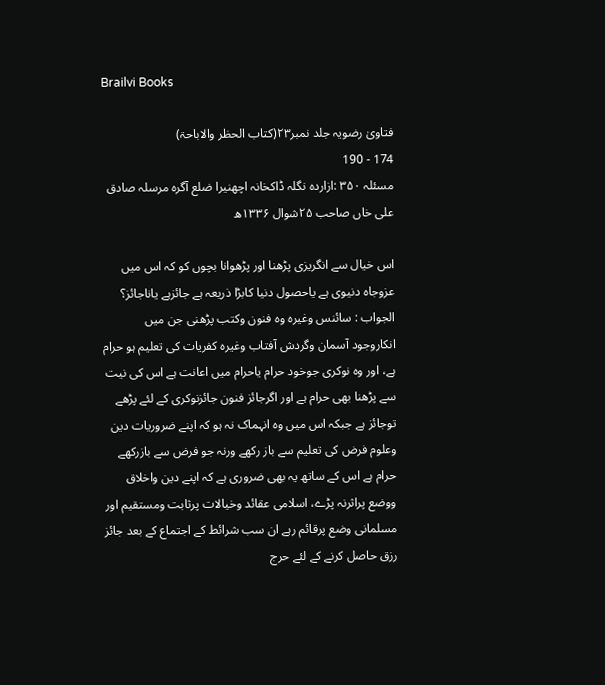Brailvi Books

فتاویٰ رضویہ جلد نمبر۲۳(کتاب الحظر والاباحۃ)
174 - 190
مسئلہ ۳۵۰ :ازاردہ نگلہ ڈاکخانہ اچھنیرا ضلع آگرہ مرسلہ صادق علی خاں صاحب ۲۵شوال ۱۳۳۶ھ

اس خیال سے انگریزی پڑھنا اور پڑھوانا بچوں کو کہ اس میں عزوجاہ دنیوی ہے یاحصول دنیا کابڑا ذریعہ ہے جائزہے یاناجائز؟
الجواب : سائنس وغیرہ وہ فنون وکتب پڑھنی جن میں انکاروجود آسمان وگردش آفتاب وغیرہ کفریات کی تعلیم ہو حرام ہے، اور وہ نوکری جوخود حرام یاحرام میں اعانت ہے اس کی نیت سے پڑھنا بھی حرام ہے اور اگرجائز فنون جائزنوکری کے لئے پڑھے توجائز ہے جبکہ اس میں وہ انہماک نہ ہو کہ اپنے ضروریات دین وعلوم فرض کی تعلیم سے باز رکھے ورنہ جو فرض سے بازرکھے حرام ہے اس کے ساتھ یہ بھی ضروری ہے کہ اپنے دین واخلاق ووضع پراثرنہ پڑے، اسلامی عقائد وخیالات پرثابت ومستقیم اور مسلمانی وضع پرقائم رہے ان سب شرائط کے اجتماع کے بعد جائز رزق حاصل کرنے کے لئے حرج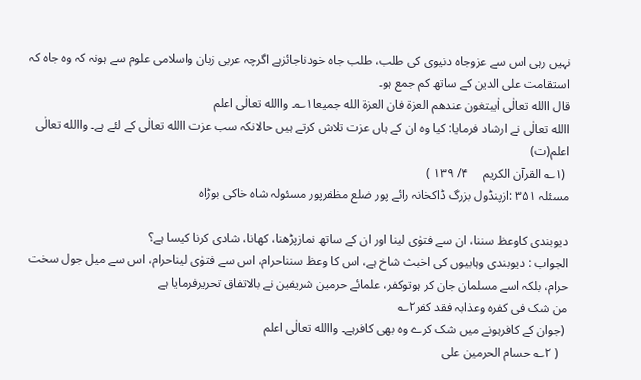نہیں رہی اس سے عزوجاہ دنیوی کی طلب، طلب جاہ خودناجائزہے اگرچہ عربی زبان واسلامی علوم سے ہونہ کہ وہ جاہ کہ استقامت علی الدین کے ساتھ کم جمع ہو۔
قال االله تعالٰی اٰیبتغون عندھم العزۃ فان العزۃ الله جمیعا۱؎۔ واالله تعالٰی اعلم
االله تعالٰی نے ارشاد فرمایا: کیا وہ ان کے ہاں عزت تلاش کرتے ہیں حالانکہ سب عزت االله تعالٰی کے لئے ہے۔ واالله تعالٰی اعلم(ت)
 (۱؎ القرآن الکریم     ۴/ ۱۳۹ )
مسئلہ ۳۵۱ :ازپنڈول بزرگ ڈاکخانہ رائے پور ضلع مظفرپور مسئولہ شاہ خاکی بوڑاہ

دیوبندی کاوعظ سننا، ان سے فتوٰی لینا اور ان کے ساتھ نمازپڑھنا، کھانا، شادی کرنا کیسا ہے؟
الجواب : دیوبندی وہابیوں کی اخبث شاخ ہے، اس کا وعظ سنناحرام، اس سے فتوٰی لیناحرام، اس سے میل جول سخت حرام، بلکہ اسے مسلمان جان کر ہوتوکفر، علمائے حرمین شریفین نے بالاتفاق تحریرفرمایا ہے
من شک فی کفرہ وعذابہ فقد کفر۲؎
 (جوان کے کافرہونے میں شک کرے وہ بھی کافرہے۔ واالله تعالٰی اعلم
   ( ۲؎ حسام الحرمین علی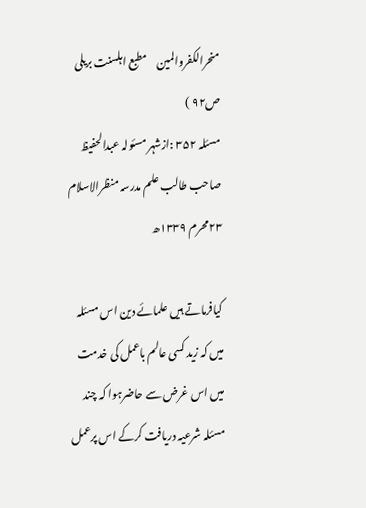منحرالکفروالمین     مطبع اہلسنت بریلی     ص۹۲ )
مسئلہ ۳۵۲ :ازشہر مسئولہ عبدالحفیظ صاحب طالب علم مدرسہ منظرالاسلام ۲۳محرم ۱۳۳۹ھ

کیافرماتے ہیں علمائے دین اس مسئلہ میں کہ زید کسی عالم باعمل کی خدمت میں اس غرض سے حاضرہوا کہ چند مسئلہ شرعیہ دریافت کرکے اس پرعمل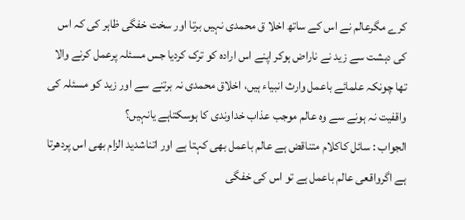کرے مگرعالم نے اس کے ساتھ اخلا ق محمدی نہیں برتا اور سخت خفگی ظاہر کی کہ اس کی دہشت سے زید نے ناراض ہوکر اپنے اس ارادہ کو ترک کردیا جس مسئلہ پرعمل کرنے والا تھا چونکہ علمائے باعمل وارث انبیاء ہیں، اخلاق محمدی نہ برتنے سے اور زید کو مسئلہ کی واقفیت نہ ہونے سے وہ عالم موجب عذاب خداوندی کا ہوسکتاہے یانہیں؟
الجواب : سائل کاکلام متناقض ہے عالم باعمل بھی کہتا ہے اور اتناشدید الزام بھی اس پردھرتا ہے اگرواقعی عالم باعمل ہے تو اس کی خفگی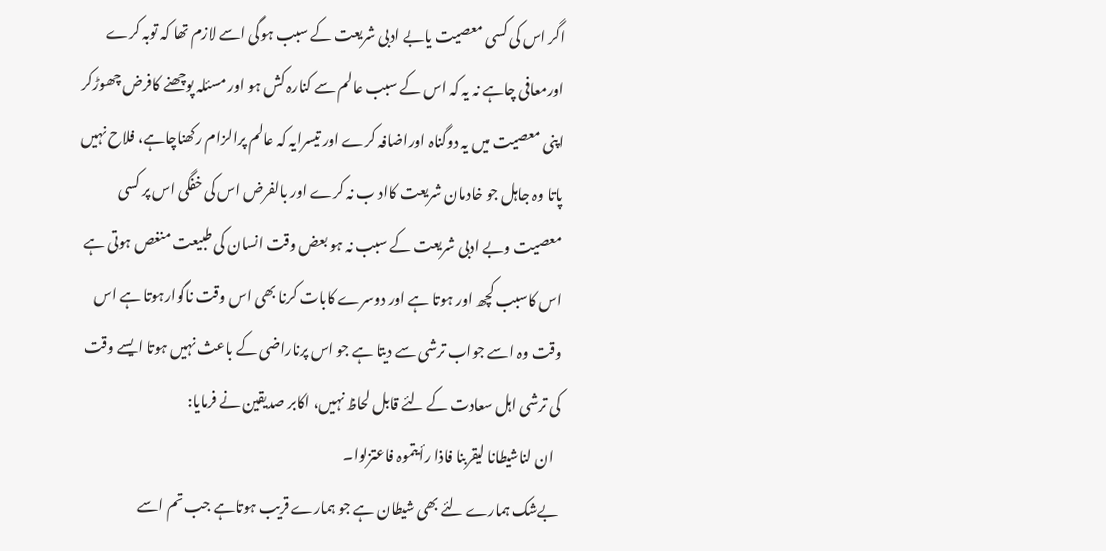اگر اس کی کسی معصیت یابے ادبی شریعت کے سبب ہوگی اسے لازم تھا کہ توبہ کرے اورمعافی چاہے نہ یہ کہ اس کے سبب عالم سے کنارہ کش ہو اور مسئلہ پوچھنے کافرض چھوڑکر اپنی معصیت میں یہ دوگناہ اوراضافہ کرے اور تیسرایہ کہ عالم پرالزام رکھناچاہے، فلاح نہیں پاتا وہ جاہل جو خادمان شریعت کااد ب نہ کرے اور بالفرض اس کی خفگی اس پر کسی معصیت وبے ادبی شریعت کے سبب نہ ہو بعض وقت انسان کی طبیعت منغص ہوتی ہے اس کاسبب کچھ اور ہوتا ہے اور دوسرے کابات کرنا بھی اس وقت ناگوارہوتا ہے اس وقت وہ اسے جواب ترشی سے دیتا ہے جو اس پرناراضی کے باعث نہیں ہوتا ایسے وقت کی ترشی اہل سعادت کے لئے قابل لحاظ نہیں، اکابر صدیقین نے فرمایا:
  ان لناشیطانا لیقربنا فاذا رأیتموہ فاعتزلوا۔
بےشک ہمارے لئے بھی شیطان ہے جو ہمارے قریب ہوتاہے جب تم اسے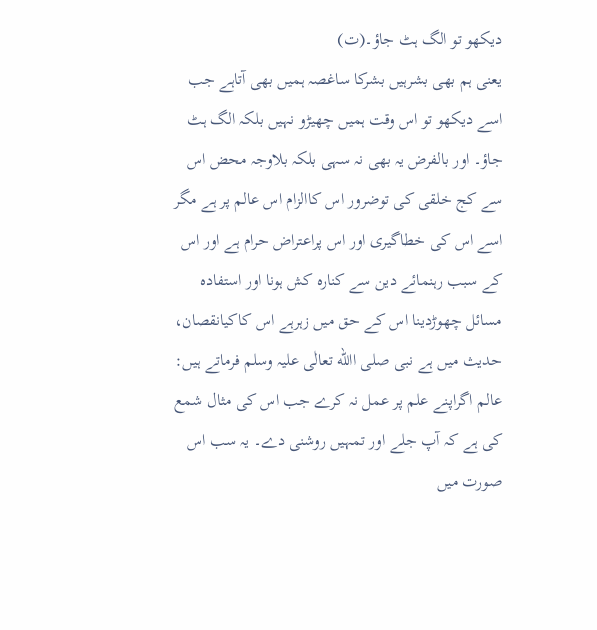دیکھو تو الگ ہٹ جاؤ۔(ت)
یعنی ہم بھی بشرہیں بشرکا ساغصہ ہمیں بھی آتاہے جب اسے دیکھو تو اس وقت ہمیں چھیڑو نہیں بلکہ الگ ہٹ جاؤ۔ اور بالفرض یہ بھی نہ سہی بلکہ بلاوجہ محض اس سے کج خلقی کی توضرور اس کاالزام اس عالم پر ہے مگر اسے اس کی خطاگیری اور اس پراعتراض حرام ہے اور اس کے سبب رہنمائے دین سے کنارہ کش ہونا اور استفادہ مسائل چھوڑدینا اس کے حق میں زہرہے اس کاکیانقصان، حدیث میں ہے نبی صلی االله تعالٰی علیہ وسلم فرماتے ہیں: عالم اگراپنے علم پر عمل نہ کرے جب اس کی مثال شمع کی ہے کہ آپ جلے اور تمہیں روشنی دے۔ یہ سب اس صورت میں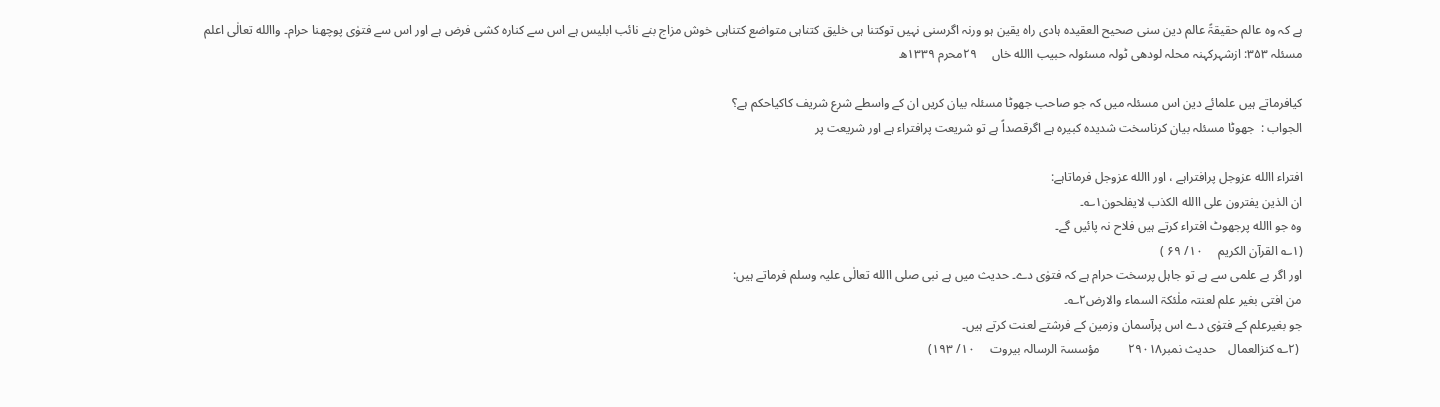ہے کہ وہ عالم حقیقۃً عالم دین سنی صحیح العقیدہ ہادی راہ یقین ہو ورنہ اگرسنی نہیں توکتنا ہی خلیق کتناہی متواضع کتناہی خوش مزاج بنے نائب ابلیس ہے اس سے کنارہ کشی فرض ہے اور اس سے فتوٰی پوچھنا حرام۔ واالله تعالٰی اعلم
مسئلہ ۳۵۳: ازشہرکہنہ محلہ لودھی ٹولہ مسئولہ حبیب االله خاں     ۲۹محرم ۱۳۳۹ھ

کیافرماتے ہیں علمائے دین اس مسئلہ میں کہ جو صاحب جھوٹا مسئلہ بیان کریں ان کے واسطے شرع شریف کاکیاحکم ہے؟
الجواب :  جھوٹا مسئلہ بیان کرناسخت شدیدہ کبیرہ ہے اگرقصداً ہے تو شریعت پرافتراء ہے اور شریعت پر

افتراء االله عزوجل پرافتراہے ، اور االله عزوجل فرماتاہے:
ان الذین یفترون علی االله الکذب لایفلحون۱؎۔
وہ جو االله پرجھوٹ افتراء کرتے ہیں فلاح نہ پائیں گے۔
(۱؎ القرآن الکریم     ۱۰/ ۶۹ )
اور اگر بے علمی سے ہے تو جاہل پرسخت حرام ہے کہ فتوٰی دے۔ حدیث میں ہے نبی صلی االله تعالٰی علیہ وسلم فرماتے ہیں:
من افتی بغیر علم لعنتہ ملٰئکۃ السماء والارض۲؎۔
جو بغیرعلم کے فتوٰی دے اس پرآسمان وزمین کے فرشتے لعنت کرتے ہیں۔
 (۲؎ کنزالعمال    حدیث نمبر۲۹۰۱۸         مؤسسۃ الرسالہ بیروت     ۱۰/ ۱۹۳)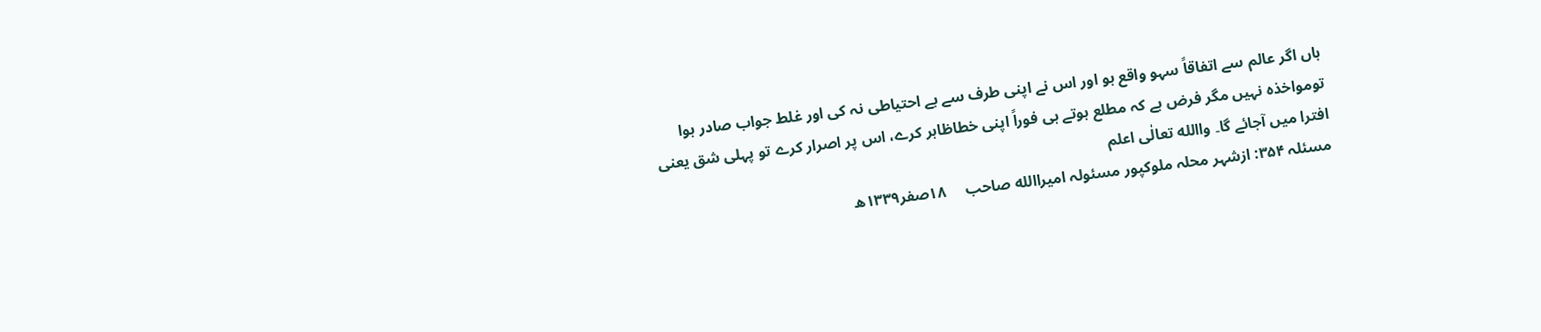ہاں اگر عالم سے اتفاقاً سہو واقع ہو اور اس نے اپنی طرف سے بے احتیاطی نہ کی اور غلط جواب صادر ہوا تومواخذہ نہیں مگر فرض ہے کہ مطلع ہوتے ہی فوراً اپنی خطاظاہر کرے، اس پر اصرار کرے تو پہلی شق یعنی افترا میں آجائے گا۔ واالله تعالٰی اعلم
مسئلہ ۳۵۴: ازشہر محلہ ملوکپور مسئولہ امیراالله صاحب     ۱۸صفر۱۳۳۹ھ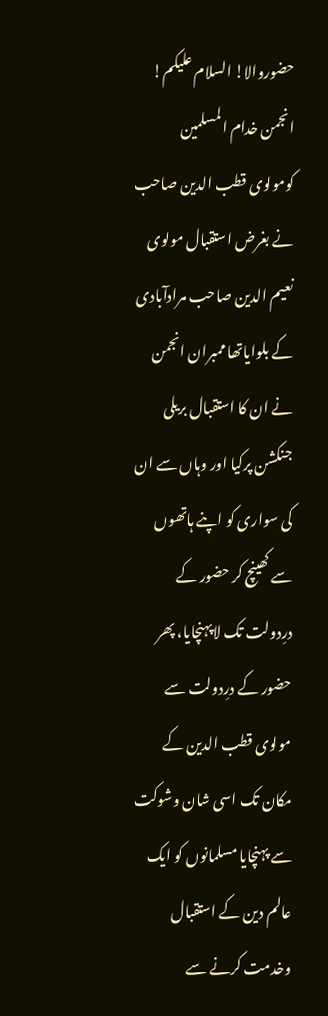حضوروالا! السلام علیکم! انجمن خدام المسلمین کومولوی قطب الدین صاحب نے بغرض استقبال مولوی نعیم الدین صاحب مرادآبادی کے بلوایاتھا ممبران انجمن نے ان کا استقبال بریلی جنکشن پرکیا اور وہاں سے ان کی سواری کو اپنے ہاتھوں سے کھینچ کر حضور کے درِدولت تک لاپہنچایا، پھر حضور کے درِدولت سے مولوی قطب الدین کے مکان تک اسی شان وشوکت سے پہنچایا مسلمانوں کو ایک عالم دین کے استقبال وخدمت کرنے سے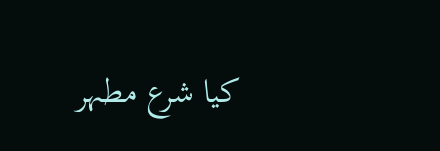کیا شرع مطہر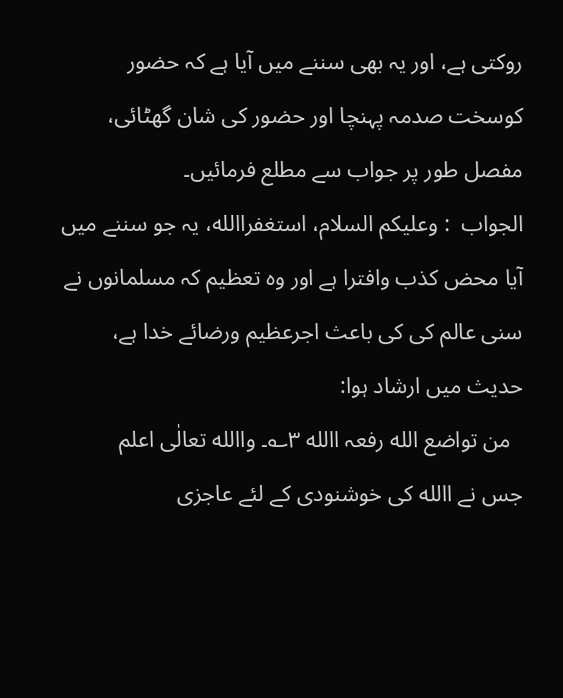روکتی ہے، اور یہ بھی سننے میں آیا ہے کہ حضور کوسخت صدمہ پہنچا اور حضور کی شان گھٹائی، مفصل طور پر جواب سے مطلع فرمائیں۔
الجواب  : وعلیکم السلام، استغفراالله، یہ جو سننے میں آیا محض کذب وافترا ہے اور وہ تعظیم کہ مسلمانوں نے سنی عالم کی کی باعث اجرعظیم ورضائے خدا ہے، حدیث میں ارشاد ہوا:
  من تواضع الله رفعہ االله ۳؎۔ واالله تعالٰی اعلم
جس نے االله کی خوشنودی کے لئے عاجزی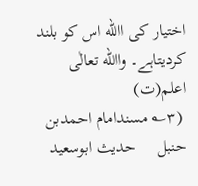اختیار کی االله اس کو بلند کردیتاہے۔ واالله تعالٰی اعلم(ت)
 (۳؎ مسندامام احمدبن حنبل     حدیث ابوسعید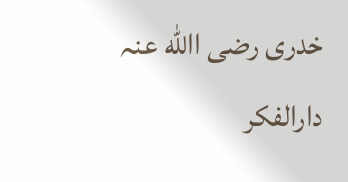خدری رضی االله عنہ     دارالفکر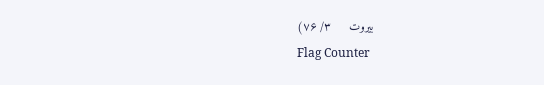بیروت     ۳/ ۷۶)
Flag Counter